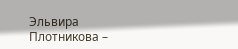Эльвира Плотникова –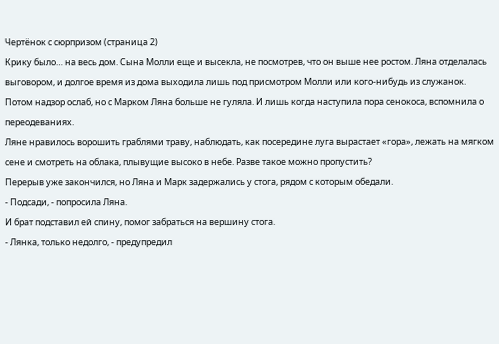Чертёнок с сюрпризом (страница 2)
Крику было… на весь дом. Сына Молли еще и высекла, не посмотрев, что он выше нее ростом. Ляна отделалась выговором, и долгое время из дома выходила лишь под присмотром Молли или кого-нибудь из служанок. Потом надзор ослаб, но с Марком Ляна больше не гуляла. И лишь когда наступила пора сенокоса, вспомнила о переодеваниях.
Ляне нравилось ворошить граблями траву, наблюдать, как посередине луга вырастает «гора», лежать на мягком сене и смотреть на облака, плывущие высоко в небе. Разве такое можно пропустить?
Перерыв уже закончился, но Ляна и Марк задержались у стога, рядом с которым обедали.
- Подсади, - попросила Ляна.
И брат подставил ей спину, помог забраться на вершину стога.
- Лянка, только недолго, - предупредил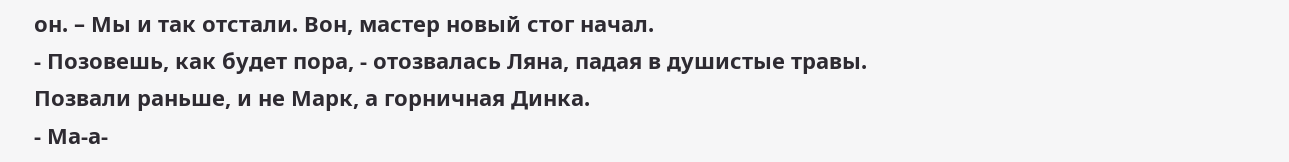он. – Мы и так отстали. Вон, мастер новый стог начал.
- Позовешь, как будет пора, - отозвалась Ляна, падая в душистые травы.
Позвали раньше, и не Марк, а горничная Динка.
- Ма-а-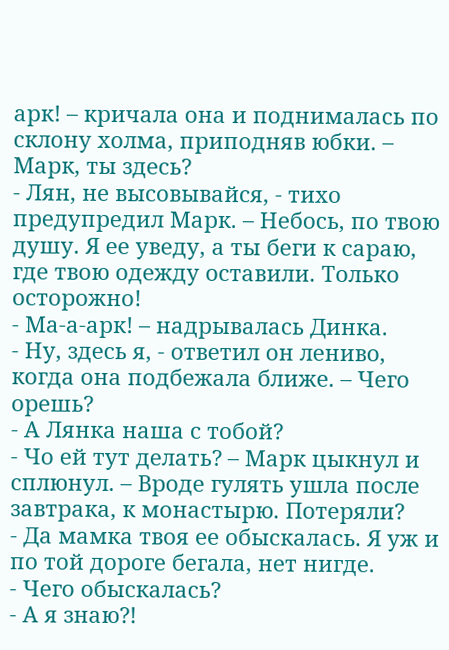арк! – кричала она и поднималась по склону холма, приподняв юбки. – Марк, ты здесь?
- Лян, не высовывайся, - тихо предупредил Марк. – Небось, по твою душу. Я ее уведу, а ты беги к сараю, где твою одежду оставили. Только осторожно!
- Ма-а-арк! – надрывалась Динка.
- Ну, здесь я, - ответил он лениво, когда она подбежала ближе. – Чего орешь?
- А Лянка наша с тобой?
- Чо ей тут делать? – Марк цыкнул и сплюнул. – Вроде гулять ушла после завтрака, к монастырю. Потеряли?
- Да мамка твоя ее обыскалась. Я уж и по той дороге бегала, нет нигде.
- Чего обыскалась?
- А я знаю?!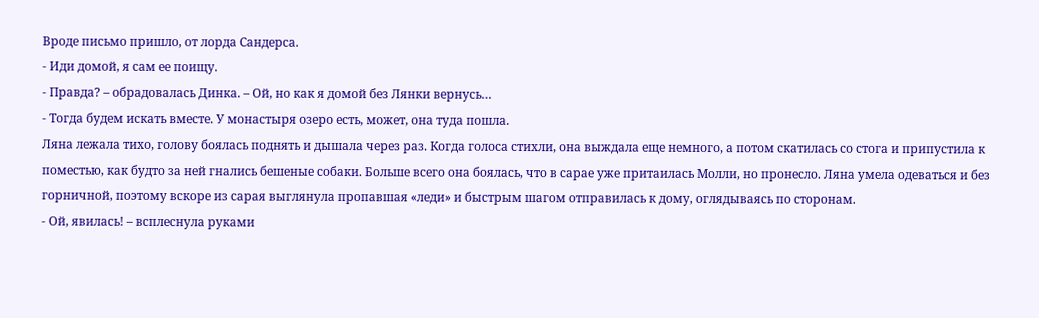Вроде письмо пришло, от лорда Сандерса.
- Иди домой, я сам ее поищу.
- Правда? – обрадовалась Динка. – Ой, но как я домой без Лянки вернусь…
- Тогда будем искать вместе. У монастыря озеро есть, может, она туда пошла.
Ляна лежала тихо, голову боялась поднять и дышала через раз. Когда голоса стихли, она выждала еще немного, а потом скатилась со стога и припустила к поместью, как будто за ней гнались бешеные собаки. Больше всего она боялась, что в сарае уже притаилась Молли, но пронесло. Ляна умела одеваться и без горничной, поэтому вскоре из сарая выглянула пропавшая «леди» и быстрым шагом отправилась к дому, оглядываясь по сторонам.
- Ой, явилась! – всплеснула руками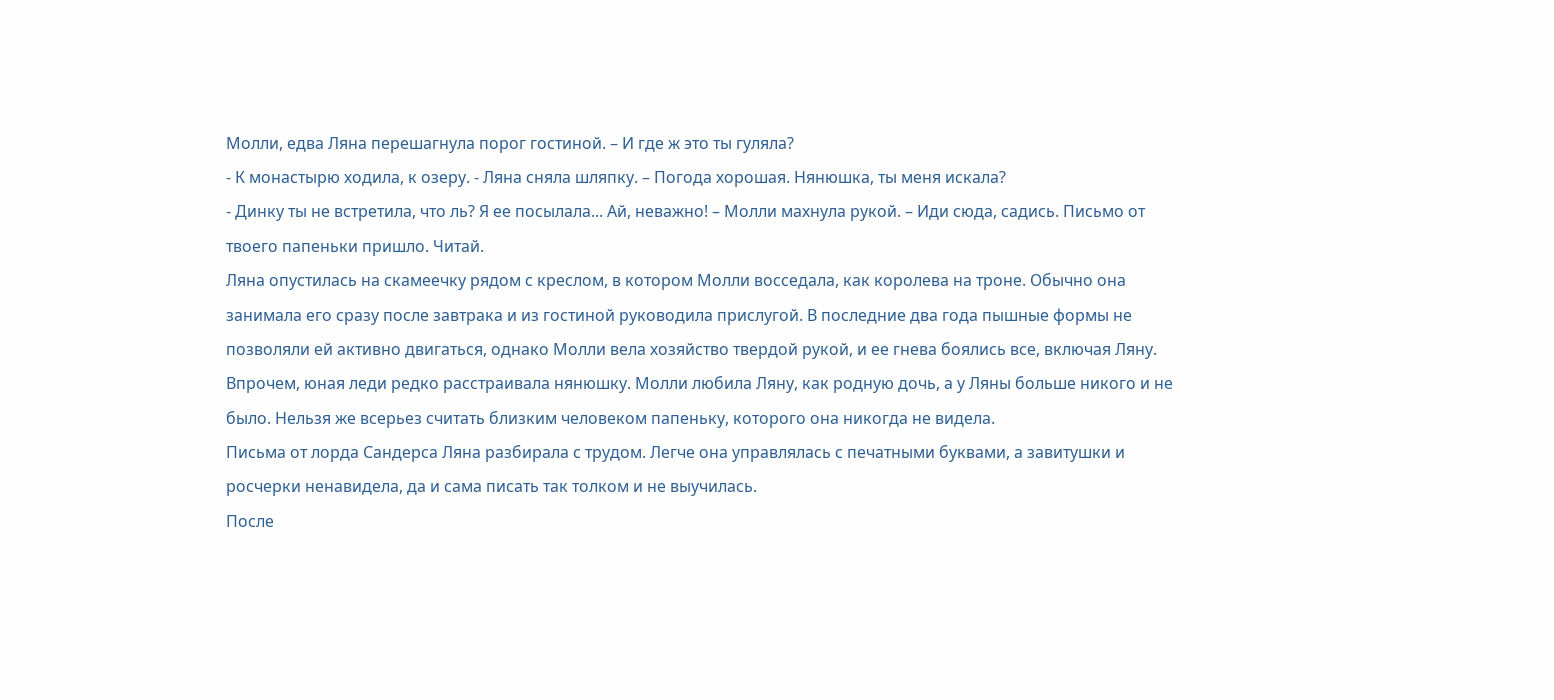Молли, едва Ляна перешагнула порог гостиной. – И где ж это ты гуляла?
- К монастырю ходила, к озеру. - Ляна сняла шляпку. – Погода хорошая. Нянюшка, ты меня искала?
- Динку ты не встретила, что ль? Я ее посылала... Ай, неважно! – Молли махнула рукой. – Иди сюда, садись. Письмо от твоего папеньки пришло. Читай.
Ляна опустилась на скамеечку рядом с креслом, в котором Молли восседала, как королева на троне. Обычно она занимала его сразу после завтрака и из гостиной руководила прислугой. В последние два года пышные формы не позволяли ей активно двигаться, однако Молли вела хозяйство твердой рукой, и ее гнева боялись все, включая Ляну.
Впрочем, юная леди редко расстраивала нянюшку. Молли любила Ляну, как родную дочь, а у Ляны больше никого и не было. Нельзя же всерьез считать близким человеком папеньку, которого она никогда не видела.
Письма от лорда Сандерса Ляна разбирала с трудом. Легче она управлялась с печатными буквами, а завитушки и росчерки ненавидела, да и сама писать так толком и не выучилась.
После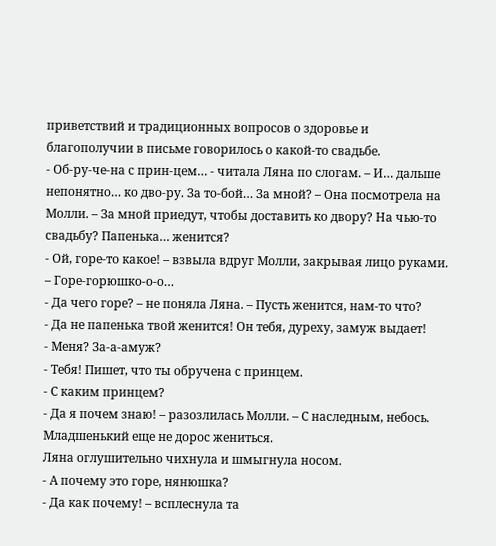приветствий и традиционных вопросов о здоровье и благополучии в письме говорилось о какой-то свадьбе.
- Об-ру-че-на с прин-цем… - читала Ляна по слогам. – И… дальше непонятно… ко дво-ру. За то-бой… За мной? – Она посмотрела на Молли. – За мной приедут, чтобы доставить ко двору? На чью-то свадьбу? Папенька… женится?
- Ой, горе-то какое! – взвыла вдруг Молли, закрывая лицо руками. – Горе-горюшко-о-о…
- Да чего горе? – не поняла Ляна. – Пусть женится, нам-то что?
- Да не папенька твой женится! Он тебя, дуреху, замуж выдает!
- Меня? За-а-амуж?
- Тебя! Пишет, что ты обручена с принцем.
- С каким принцем?
- Да я почем знаю! – разозлилась Молли. – С наследным, небось. Младшенький еще не дорос жениться.
Ляна оглушительно чихнула и шмыгнула носом.
- А почему это горе, нянюшка?
- Да как почему! – всплеснула та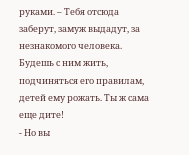руками. – Тебя отсюда заберут, замуж выдадут, за незнакомого человека. Будешь с ним жить, подчиняться его правилам, детей ему рожать. Ты ж сама еще дите!
- Но вы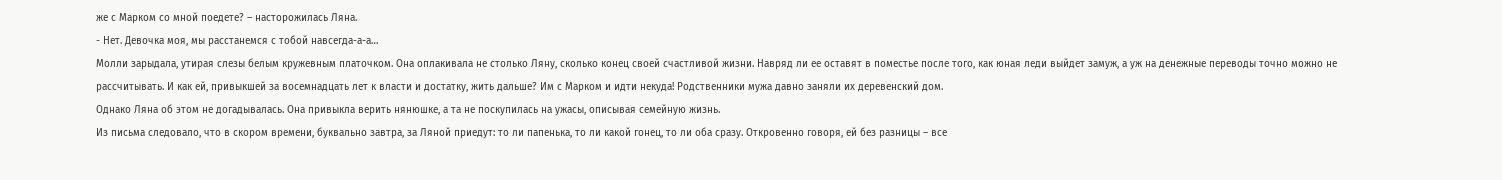же с Марком со мной поедете? – насторожилась Ляна.
- Нет. Девочка моя, мы расстанемся с тобой навсегда-а-а…
Молли зарыдала, утирая слезы белым кружевным платочком. Она оплакивала не столько Ляну, сколько конец своей счастливой жизни. Навряд ли ее оставят в поместье после того, как юная леди выйдет замуж, а уж на денежные переводы точно можно не рассчитывать. И как ей, привыкшей за восемнадцать лет к власти и достатку, жить дальше? Им с Марком и идти некуда! Родственники мужа давно заняли их деревенский дом.
Однако Ляна об этом не догадывалась. Она привыкла верить нянюшке, а та не поскупилась на ужасы, описывая семейную жизнь.
Из письма следовало, что в скором времени, буквально завтра, за Ляной приедут: то ли папенька, то ли какой гонец, то ли оба сразу. Откровенно говоря, ей без разницы – все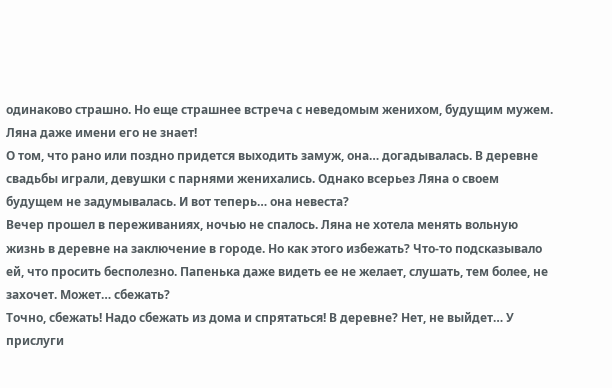одинаково страшно. Но еще страшнее встреча с неведомым женихом, будущим мужем. Ляна даже имени его не знает!
О том, что рано или поздно придется выходить замуж, она… догадывалась. В деревне свадьбы играли, девушки с парнями женихались. Однако всерьез Ляна о своем будущем не задумывалась. И вот теперь… она невеста?
Вечер прошел в переживаниях, ночью не спалось. Ляна не хотела менять вольную жизнь в деревне на заключение в городе. Но как этого избежать? Что-то подсказывало ей, что просить бесполезно. Папенька даже видеть ее не желает, слушать, тем более, не захочет. Может… сбежать?
Точно, сбежать! Надо сбежать из дома и спрятаться! В деревне? Нет, не выйдет… У прислуги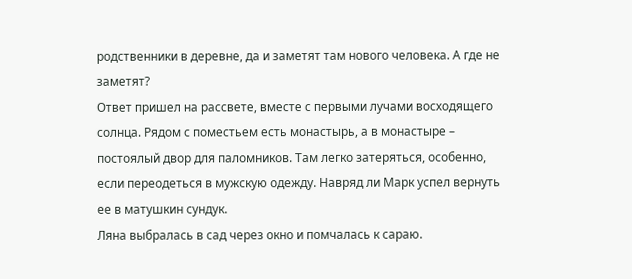родственники в деревне, да и заметят там нового человека. А где не заметят?
Ответ пришел на рассвете, вместе с первыми лучами восходящего солнца. Рядом с поместьем есть монастырь, а в монастыре – постоялый двор для паломников. Там легко затеряться, особенно, если переодеться в мужскую одежду. Навряд ли Марк успел вернуть ее в матушкин сундук.
Ляна выбралась в сад через окно и помчалась к сараю.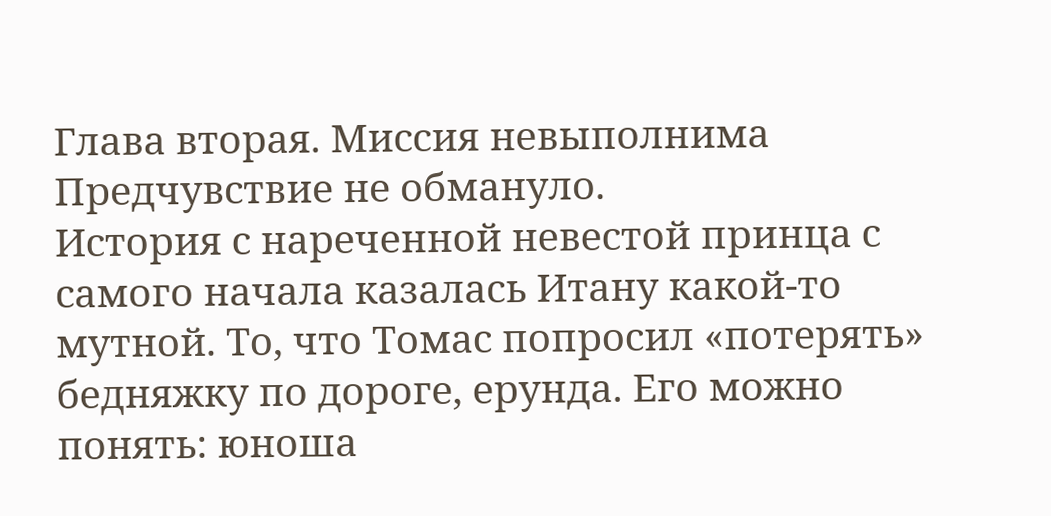Глава вторая. Миссия невыполнима
Предчувствие не обмануло.
История с нареченной невестой принца с самого начала казалась Итану какой-то мутной. То, что Томас попросил «потерять» бедняжку по дороге, ерунда. Его можно понять: юноша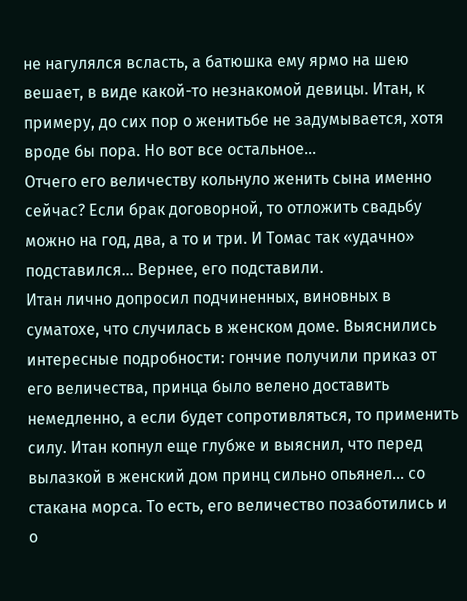не нагулялся всласть, а батюшка ему ярмо на шею вешает, в виде какой-то незнакомой девицы. Итан, к примеру, до сих пор о женитьбе не задумывается, хотя вроде бы пора. Но вот все остальное…
Отчего его величеству кольнуло женить сына именно сейчас? Если брак договорной, то отложить свадьбу можно на год, два, а то и три. И Томас так «удачно» подставился… Вернее, его подставили.
Итан лично допросил подчиненных, виновных в суматохе, что случилась в женском доме. Выяснились интересные подробности: гончие получили приказ от его величества, принца было велено доставить немедленно, а если будет сопротивляться, то применить силу. Итан копнул еще глубже и выяснил, что перед вылазкой в женский дом принц сильно опьянел… со стакана морса. То есть, его величество позаботились и о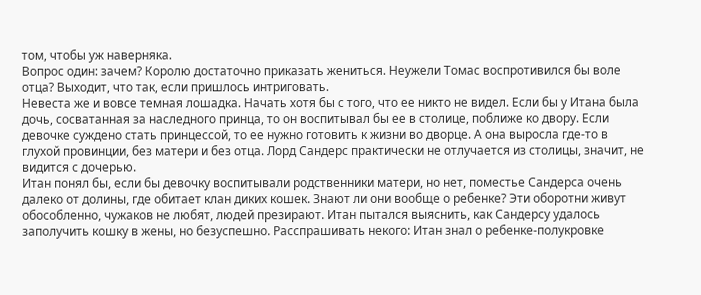том, чтобы уж наверняка.
Вопрос один: зачем? Королю достаточно приказать жениться. Неужели Томас воспротивился бы воле отца? Выходит, что так, если пришлось интриговать.
Невеста же и вовсе темная лошадка. Начать хотя бы с того, что ее никто не видел. Если бы у Итана была дочь, сосватанная за наследного принца, то он воспитывал бы ее в столице, поближе ко двору. Если девочке суждено стать принцессой, то ее нужно готовить к жизни во дворце. А она выросла где-то в глухой провинции, без матери и без отца. Лорд Сандерс практически не отлучается из столицы, значит, не видится с дочерью.
Итан понял бы, если бы девочку воспитывали родственники матери, но нет, поместье Сандерса очень далеко от долины, где обитает клан диких кошек. Знают ли они вообще о ребенке? Эти оборотни живут обособленно, чужаков не любят, людей презирают. Итан пытался выяснить, как Сандерсу удалось заполучить кошку в жены, но безуспешно. Расспрашивать некого: Итан знал о ребенке-полукровке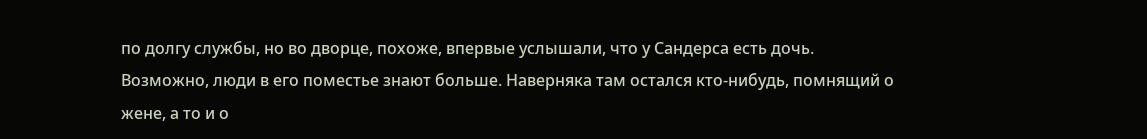по долгу службы, но во дворце, похоже, впервые услышали, что у Сандерса есть дочь.
Возможно, люди в его поместье знают больше. Наверняка там остался кто-нибудь, помнящий о жене, а то и о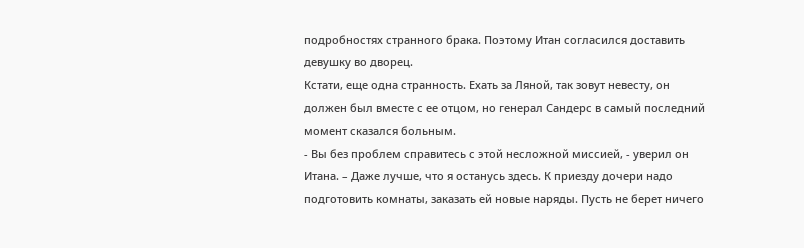подробностях странного брака. Поэтому Итан согласился доставить девушку во дворец.
Кстати, еще одна странность. Ехать за Ляной, так зовут невесту, он должен был вместе с ее отцом, но генерал Сандерс в самый последний момент сказался больным.
- Вы без проблем справитесь с этой несложной миссией, - уверил он Итана. – Даже лучше, что я останусь здесь. К приезду дочери надо подготовить комнаты, заказать ей новые наряды. Пусть не берет ничего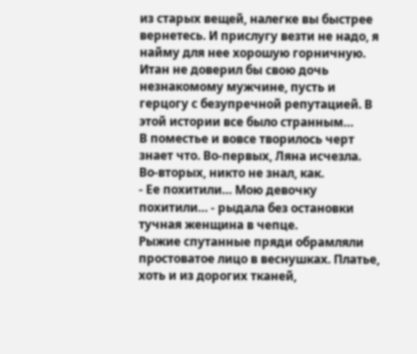из старых вещей, налегке вы быстрее вернетесь. И прислугу везти не надо, я найму для нее хорошую горничную.
Итан не доверил бы свою дочь незнакомому мужчине, пусть и герцогу с безупречной репутацией. В этой истории все было странным…
В поместье и вовсе творилось черт знает что. Во-первых, Ляна исчезла. Во-вторых, никто не знал, как.
- Ее похитили… Мою девочку похитили… - рыдала без остановки тучная женщина в чепце.
Рыжие спутанные пряди обрамляли простоватое лицо в веснушках. Платье, хоть и из дорогих тканей,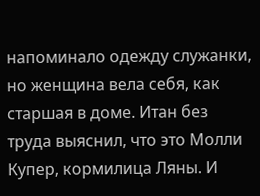напоминало одежду служанки, но женщина вела себя, как старшая в доме. Итан без труда выяснил, что это Молли Купер, кормилица Ляны. И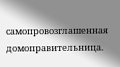самопровозглашенная домоправительница.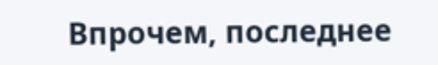Впрочем, последнее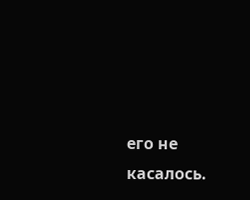его не касалось.